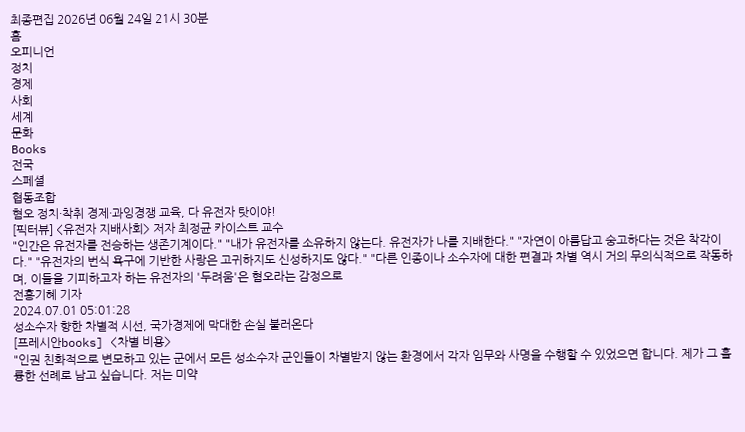최종편집 2026년 06월 24일 21시 30분
홈
오피니언
정치
경제
사회
세계
문화
Books
전국
스페셜
협동조합
혐오 정치·착취 경제·과잉경쟁 교육, 다 유전자 탓이야!
[픽터뷰] <유전자 지배사회> 저자 최정균 카이스트 교수
"인간은 유전자를 전승하는 생존기계이다." "내가 유전자를 소유하지 않는다. 유전자가 나를 지배한다." "자연이 아름답고 숭고하다는 것은 착각이다." "유전자의 번식 욕구에 기반한 사랑은 고귀하지도 신성하지도 않다." "다른 인종이나 소수자에 대한 편결과 차별 역시 거의 무의식적으로 작동하며, 이들을 기피하고자 하는 유전자의 '두려움'은 혐오라는 감정으로
전홍기혜 기자
2024.07.01 05:01:28
성소수자 향한 차별적 시선, 국가경제에 막대한 손실 불러온다
[프레시안books] <차별 비용>
"인권 친화적으로 변모하고 있는 군에서 모든 성소수자 군인들이 차별받지 않는 환경에서 각자 임무와 사명을 수행할 수 있었으면 합니다. 제가 그 훌륭한 선례로 남고 싶습니다. 저는 미약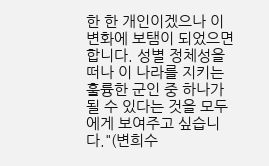한 한 개인이겠으나 이 변화에 보탬이 되었으면 합니다. 성별 정체성을 떠나 이 나라를 지키는 훌륭한 군인 중 하나가 될 수 있다는 것을 모두에게 보여주고 싶습니다."(변희수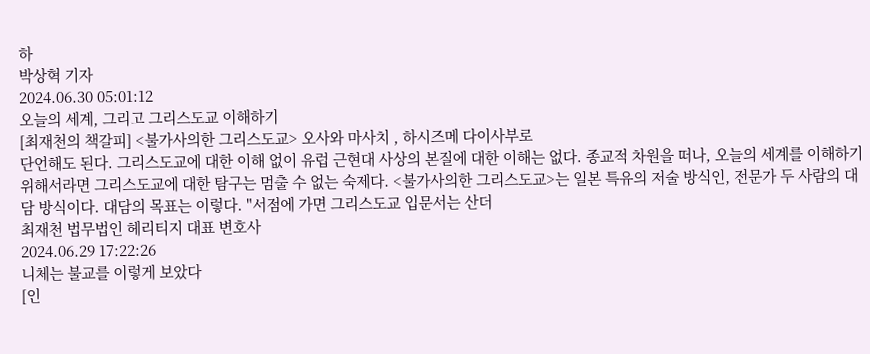하
박상혁 기자
2024.06.30 05:01:12
오늘의 세계, 그리고 그리스도교 이해하기
[최재천의 책갈피] <불가사의한 그리스도교> 오사와 마사치 , 하시즈메 다이사부로
단언해도 된다. 그리스도교에 대한 이해 없이 유럽 근현대 사상의 본질에 대한 이해는 없다. 종교적 차원을 떠나, 오늘의 세계를 이해하기 위해서라면 그리스도교에 대한 탐구는 멈출 수 없는 숙제다. <불가사의한 그리스도교>는 일본 특유의 저술 방식인, 전문가 두 사람의 대담 방식이다. 대담의 목표는 이렇다. "서점에 가면 그리스도교 입문서는 산더
최재천 법무법인 헤리티지 대표 변호사
2024.06.29 17:22:26
니체는 불교를 이렇게 보았다
[인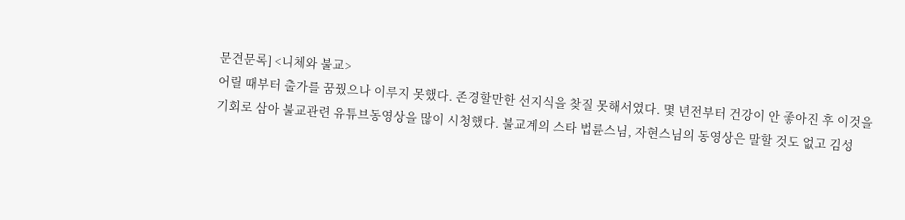문견문록] <니체와 불교>
어릴 때부터 출가를 꿈꿨으나 이루지 못했다. 존경할만한 선지식을 찾질 못해서였다. 몇 년전부터 건강이 안 좋아진 후 이것을 기회로 삼아 불교관련 유튜브동영상을 많이 시청했다. 불교계의 스타 법륜스님, 자현스님의 동영상은 말할 것도 없고 김성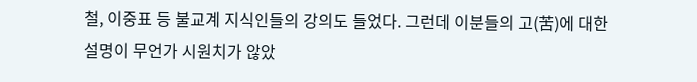철, 이중표 등 불교계 지식인들의 강의도 들었다. 그런데 이분들의 고(苦)에 대한 설명이 무언가 시원치가 않았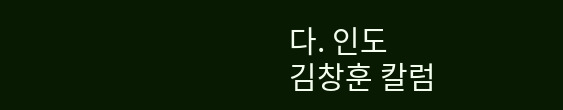다. 인도
김창훈 칼럼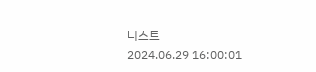니스트
2024.06.29 16:00:01